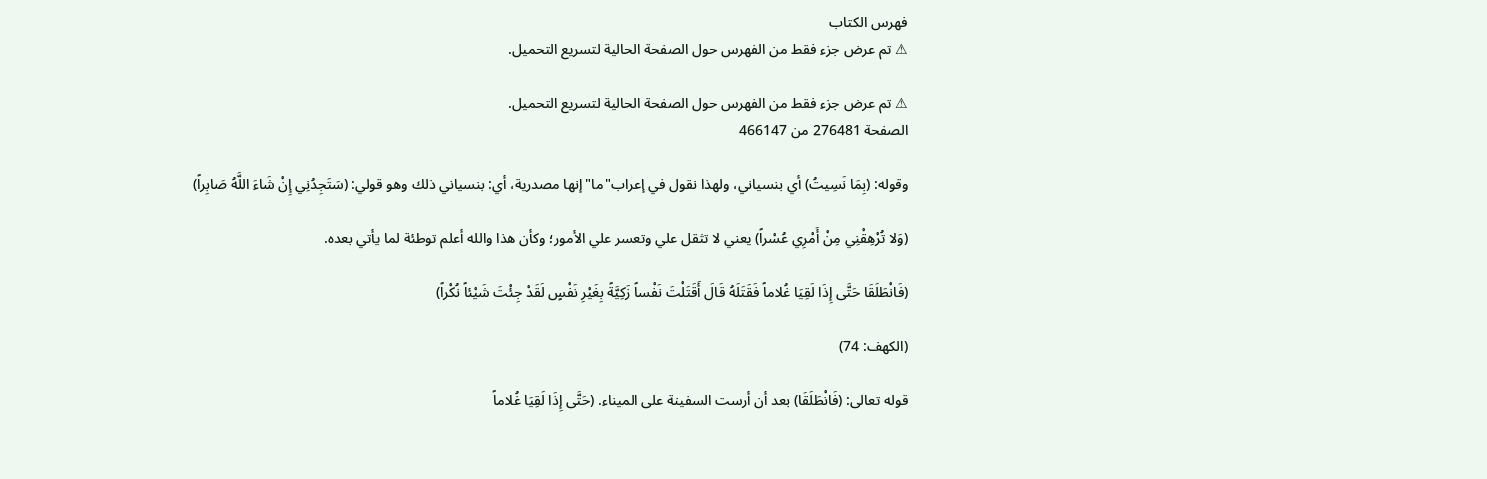فهرس الكتاب
⚠ تم عرض جزء فقط من الفهرس حول الصفحة الحالية لتسريع التحميل.

⚠ تم عرض جزء فقط من الفهرس حول الصفحة الحالية لتسريع التحميل.
الصفحة 276481 من 466147

وقوله: (بِمَا نَسِيتُ) أي بنسياني، ولهذا نقول في إعراب"ما"إنها مصدرية، أي: بنسياني ذلك وهو قولي: (سَتَجِدُنِي إِنْ شَاءَ اللَّهُ صَابِراً)

(وَلا تُرْهِقْنِي مِنْ أَمْرِي عُسْراً) يعني لا تثقل علي وتعسر علي الأمور؛ وكأن هذا والله أعلم توطئة لما يأتي بعده.

(فَانْطَلَقَا حَتَّى إِذَا لَقِيَا غُلاماً فَقَتَلَهُ قَالَ أَقَتَلْتَ نَفْساً زَكِيَّةً بِغَيْرِ نَفْسٍ لَقَدْ جِئْتَ شَيْئاً نُكْراً)

(الكهف: 74)

قوله تعالى: (فَانْطَلَقَا) بعد أن أرست السفينة على الميناء. (حَتَّى إِذَا لَقِيَا غُلاماً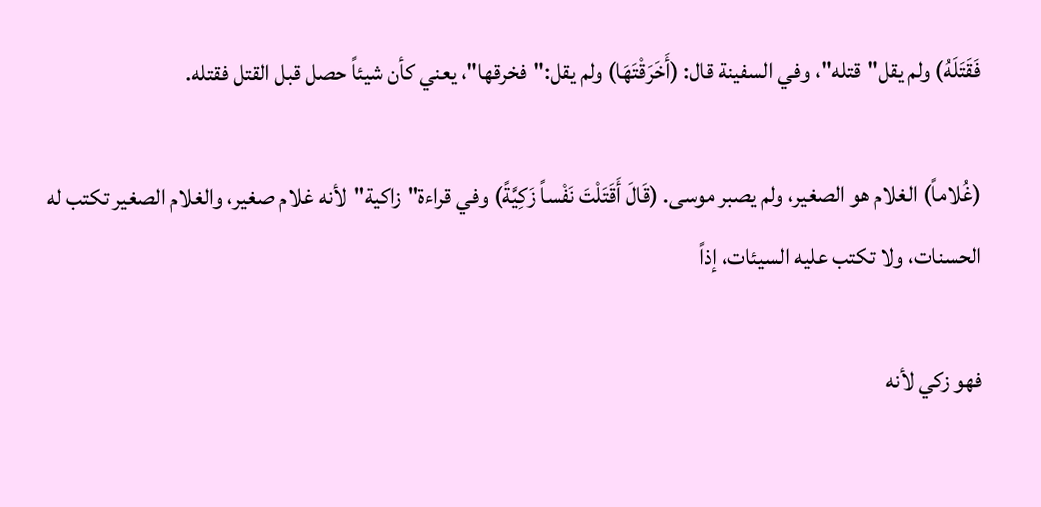فَقَتَلَهُ) ولم يقل"قتله"، وفي السفينة قال: (أَخَرَقْتَهَا) ولم يقل:"فخرقها"، يعني كأن شيئاً حصل قبل القتل فقتله.

(غُلاماً) الغلام هو الصغير، ولم يصبر موسى. (قَالَ أَقَتَلْتَ نَفْساً زَكِيَّةً) وفي قراءة"زاكية"لأنه غلام صغير، والغلام الصغير تكتب له الحسنات، ولا تكتب عليه السيئات، إذاً

فهو زكي لأنه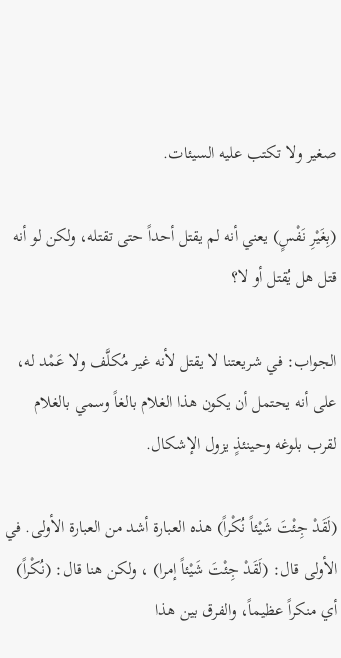صغير ولا تكتب عليه السيئات.

(بِغَيْرِ نَفْسٍ) يعني أنه لم يقتل أحداً حتى تقتله، ولكن لو أنه قتل هل يُقتل أو لا؟

الجواب: في شريعتنا لا يقتل لأنه غير مُكلَّف ولا عَمْد له، على أنه يحتمل أن يكون هذا الغلام بالغاً وسمي بالغلام لقرب بلوغه وحينئذٍ يزول الإشكال.

(لَقَدْ جِئْتَ شَيْئاً نُكْراً) هذه العبارة أشد من العبارة الأولى. في الأولى قال: (لَقَدْ جِئْتَ شَيْئاً إمرا) ، ولكن هنا قال: (نُكْراً) أي منكراً عظيماً، والفرق بين هذا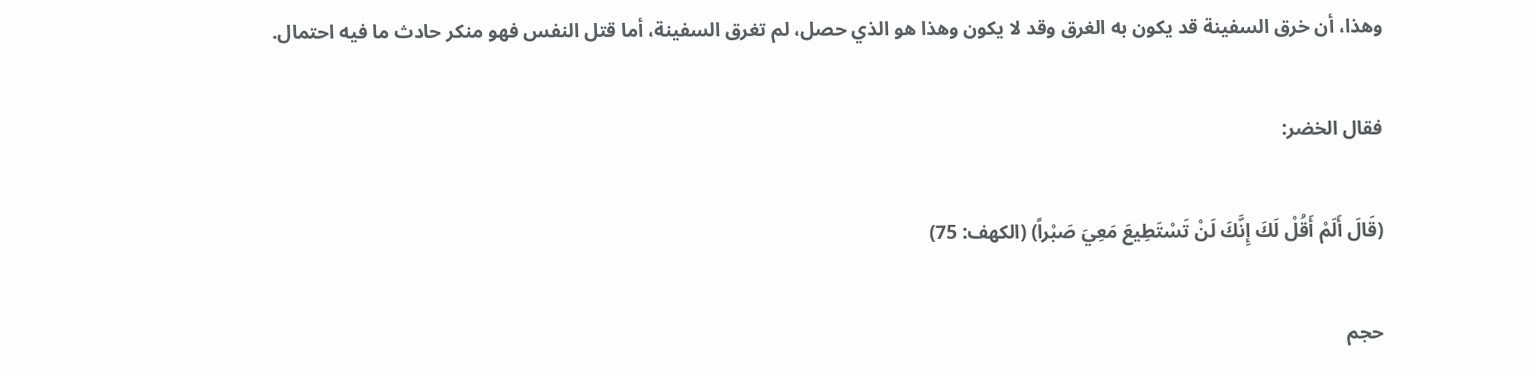وهذا، أن خرق السفينة قد يكون به الغرق وقد لا يكون وهذا هو الذي حصل، لم تغرق السفينة، أما قتل النفس فهو منكر حادث ما فيه احتمال.

فقال الخضر:

(قَالَ أَلَمْ أَقُلْ لَكَ إِنَّكَ لَنْ تَسْتَطِيعَ مَعِيَ صَبْراً) (الكهف: 75)

حجم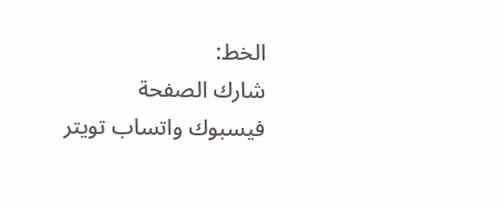الخط:
شارك الصفحة
فيسبوك واتساب تويتر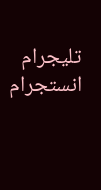تليجرام انستجرام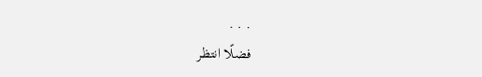. . .
فضلًا انتظر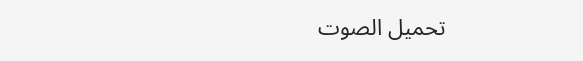تحميل الصوت